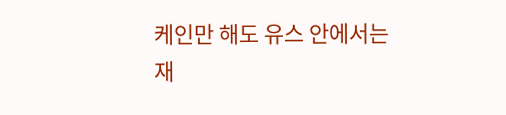케인만 해도 유스 안에서는 재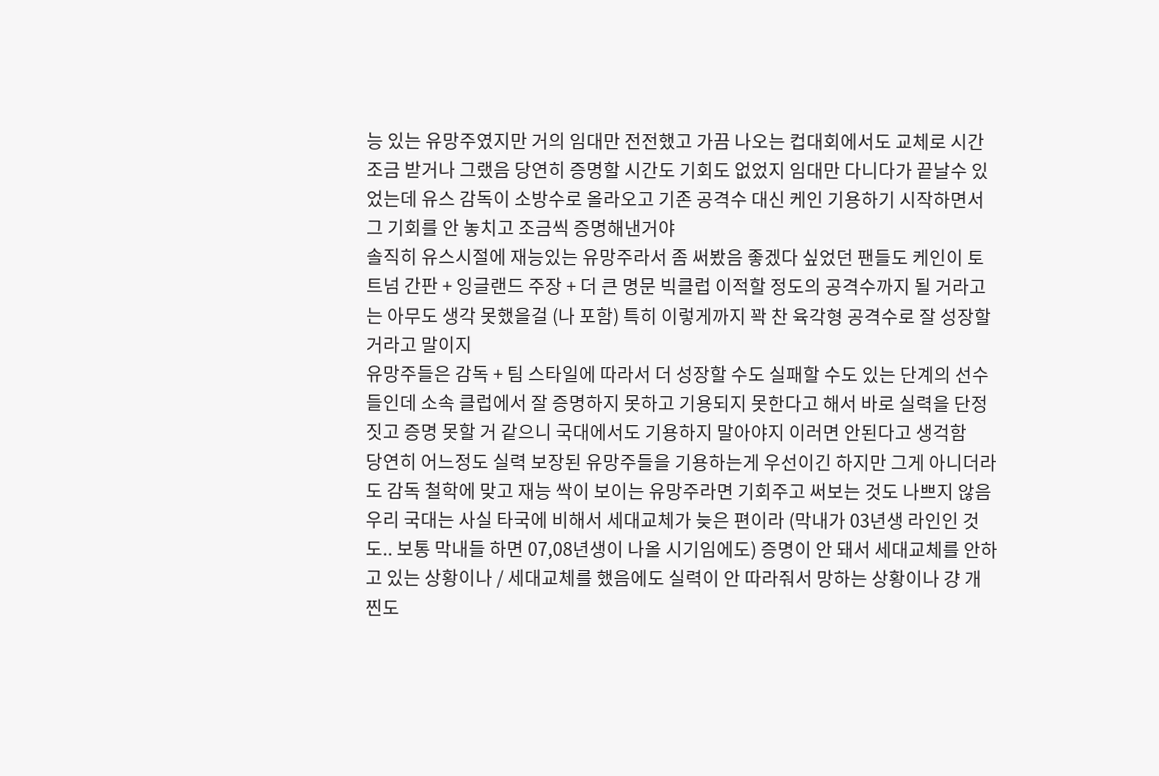능 있는 유망주였지만 거의 임대만 전전했고 가끔 나오는 컵대회에서도 교체로 시간 조금 받거나 그랬음 당연히 증명할 시간도 기회도 없었지 임대만 다니다가 끝날수 있었는데 유스 감독이 소방수로 올라오고 기존 공격수 대신 케인 기용하기 시작하면서 그 기회를 안 놓치고 조금씩 증명해낸거야
솔직히 유스시절에 재능있는 유망주라서 좀 써봤음 좋겠다 싶었던 팬들도 케인이 토트넘 간판 + 잉글랜드 주장 + 더 큰 명문 빅클럽 이적할 정도의 공격수까지 될 거라고는 아무도 생각 못했을걸 (나 포함) 특히 이렇게까지 꽉 찬 육각형 공격수로 잘 성장할 거라고 말이지
유망주들은 감독 + 팀 스타일에 따라서 더 성장할 수도 실패할 수도 있는 단계의 선수들인데 소속 클럽에서 잘 증명하지 못하고 기용되지 못한다고 해서 바로 실력을 단정짓고 증명 못할 거 같으니 국대에서도 기용하지 말아야지 이러면 안된다고 생걱함
당연히 어느정도 실력 보장된 유망주들을 기용하는게 우선이긴 하지만 그게 아니더라도 감독 철학에 맞고 재능 싹이 보이는 유망주라면 기회주고 써보는 것도 나쁘지 않음
우리 국대는 사실 타국에 비해서 세대교체가 늦은 편이라 (막내가 03년생 라인인 것도.. 보통 막내들 하면 07,08년생이 나올 시기임에도) 증명이 안 돼서 세대교체를 안하고 있는 상황이나 / 세대교체를 했음에도 실력이 안 따라줘서 망하는 상황이나 걍 개찐도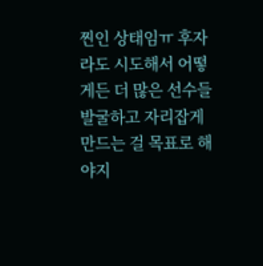찐인 상태임ㅠ 후자라도 시도해서 어떻게든 더 많은 선수들 발굴하고 자리잡게 만드는 걸 목표로 해야지